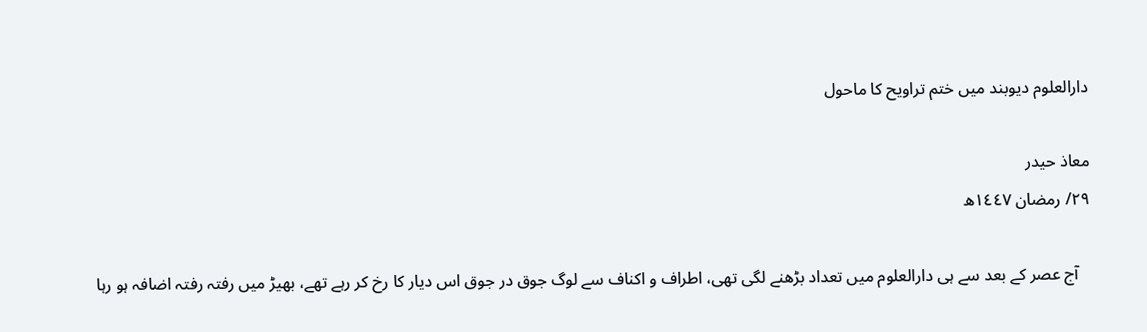دارالعلوم دیوبند میں ختم تراویح کا ماحول

معاذ حیدر
٢٩/ رمضان ١٤٤٧ھ

   آج عصر کے بعد سے ہی دارالعلوم میں تعداد بڑھنے لگی تھی، اطراف و اکناف سے لوگ جوق در جوق اس دیار کا رخ کر رہے تھے، بھیڑ میں رفتہ رفتہ اضافہ ہو رہا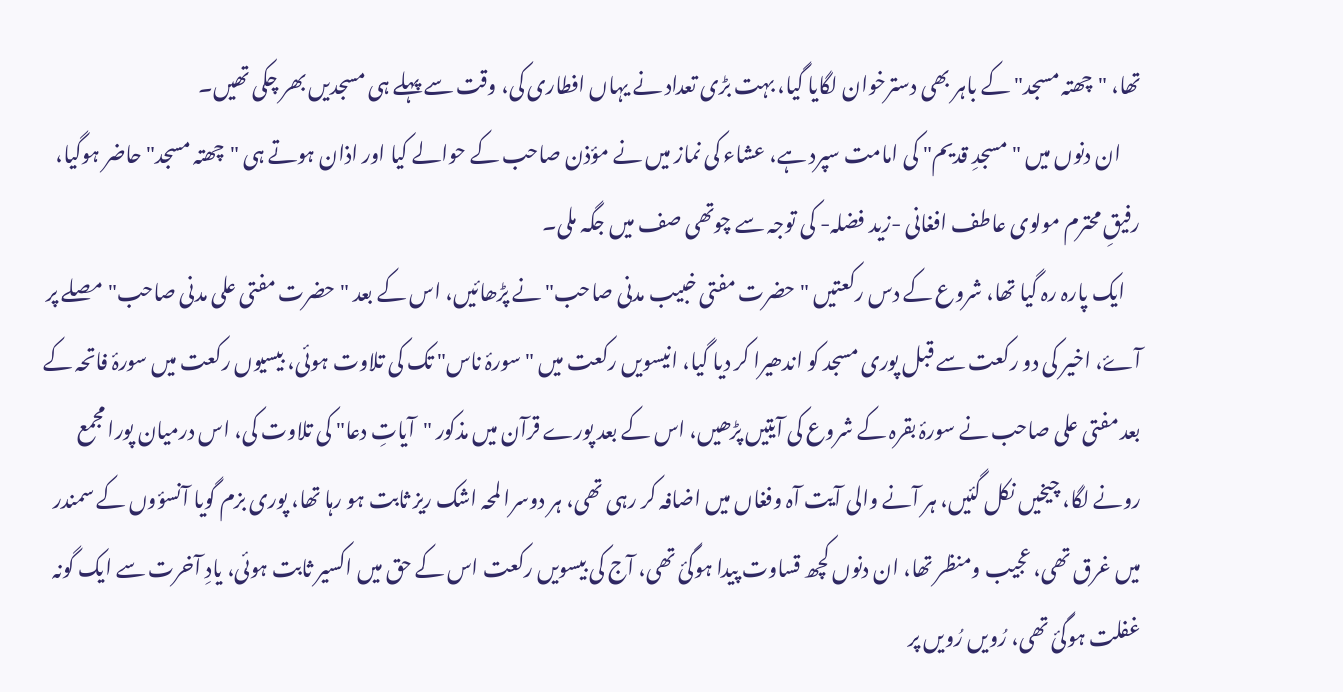تھا، "چھتہ مسجد" کے باہر بھی دسترخوان لگایا گیا، بہت بڑی تعداد نے یہاں افطاری کی، وقت سے پہلے ہی مسجدیں بھر چکی تھیں‌۔
     ان دنوں میں "مسجدِ قدیم" کی امامت سپرد ہے، عشاء کی نماز میں نے مؤذن صاحب کے حوالے کیا اور اذان ہوتے ہی "چھتہ مسجد" حاضر ہوگیا، رفیقِ محترم مولوی عاطف افغانی -زید فضلہ- کی توجہ سے چوتھی صف میں جگہ ملی۔
    ایک پارہ رہ گیا تھا، شروع کے دس رکعتیں "حضرت مفتی خبیب مدنی صاحب" نے پڑھائیں، اس کے بعد "حضرت مفتی علی مدنی صاحب" مصلے پر آۓ، اخیر کی دو رکعت سے قبل پوری مسجد کو اندھیرا کر دیا گیا، انیسویں رکعت میں "سورۂ ناس" تک کی تلاوت ہوئی، بیسیوں رکعت میں سورۂ فاتحہ کے بعد مفتی علی صاحب نے سورۂ بقرہ کے شروع کی آیتیں پڑھیں، اس کے بعد پورے قرآن میں مذکور "آیاتِ دعا" کی تلاوت کی، اس درمیان پورا مجمع رونے لگا، چیخیں نکل گئیں، ہر آنے والی آیت آہ وفغاں میں اضافہ کر رہی تھی، ہر دوسرا لمحہ اشک ریز ثابت ہو رہا تھا، پوری بزم گویا آنسؤوں کے سمندر میں غرق تھی، عجیب ومنظر تھا، ان دنوں کچھ قساوت پیدا ہوگئ تھی، آج کی بیسویں رکعت اس کے حق میں اکسیر ثابت ہوئی، یادِ آخرت سے ایک گونہ غفلت ہوگئ تھی، رُویں رُویں پر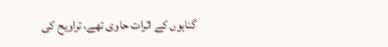گناہوں کے اثرات حاوی تھے، تراویح کی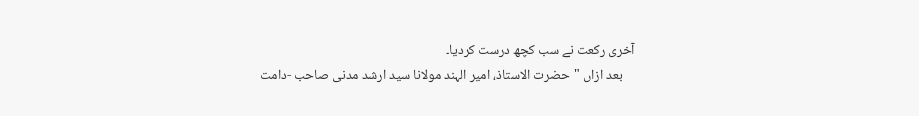آخری رکعت نے سب کچھ درست کردیا۔
    بعد ازاں "حضرت الاستاذ، امیر الہند مولانا سید ارشد مدنی صاحب -دامت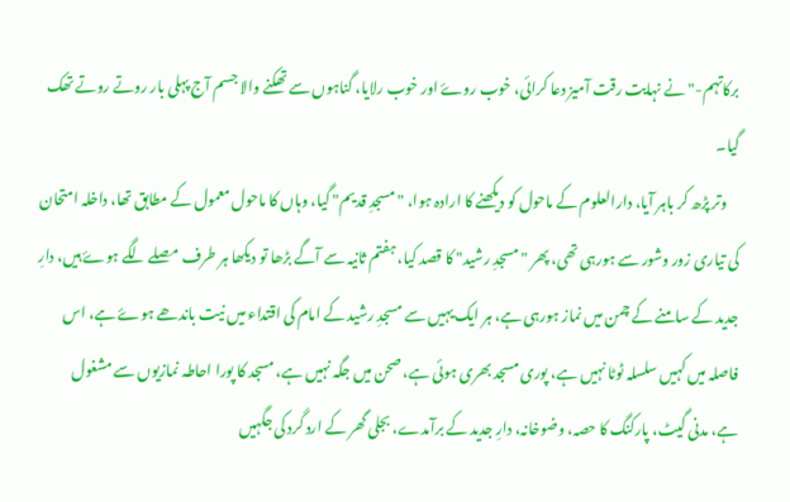برکاتہم-" نے نہایت رقت آمیز دعا کرائی، خوب روۓ اور خوب رلایا، گناہوں سے تھکنے والا جسم آج پہلی بار روتے روتے تھک گیا۔
    وتر پڑھ کر باہر آیا، دارالعلوم کے ماحول کو دیکھنے کا ارادہ ہوا، "مسجدِ قدیم" گیا، وہاں کا ماحول معمول کے مطابق تھا، داخلہ امتحان کی تیاری زور وشور سے ہورہی تھی، پھر "مسجدِ رشید" کا قصد کیا، ہفتم ثانیہ سے آگے بڑھا تو دیکھا ہر طرف مصلے لگے ہوۓ ہیں، دارِ جدید کے سامنے کے چمن میں نماز ہورہی ہے، ہر ایک یہیں سے مسجدِ رشید کے امام کی اقتداء میں نیت باندھے ہوۓ ہے، اس فاصلہ میں کہیں سلسلہ ٹوٹا نہیں ہے، پوری مسجد بھری ہوئی ہے، صحن میں جگہ نہیں ہے، مسجد کا پورا احاطہ نمازیوں سے مشغول ہے، مدنی گیٹ، پارکنگ کا حصہ، وضوخانہ، دارِ جدید کے برآمدے، بجلی گھر کے ارد گرد کی جگہیں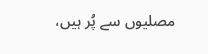مصلیوں سے پُر ہیں،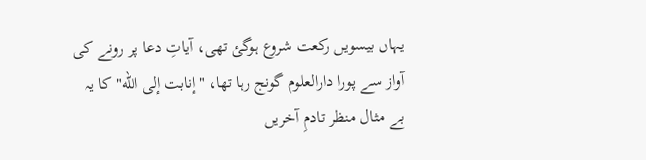یہاں بیسویں رکعت شروع ہوگئ تھی، آیاتِ دعا پر رونے کی آواز سے پورا دارالعلوم گونج رہا تھا، "إنابت إلى الله" کا یہ بے مثال منظر تادمِ آخریں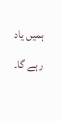ہمیں یاد رہے گا۔